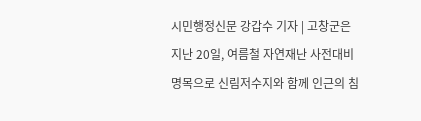시민행정신문 강갑수 기자 | 고창군은 지난 20일, 여름철 자연재난 사전대비 명목으로 신림저수지와 함께 인근의 침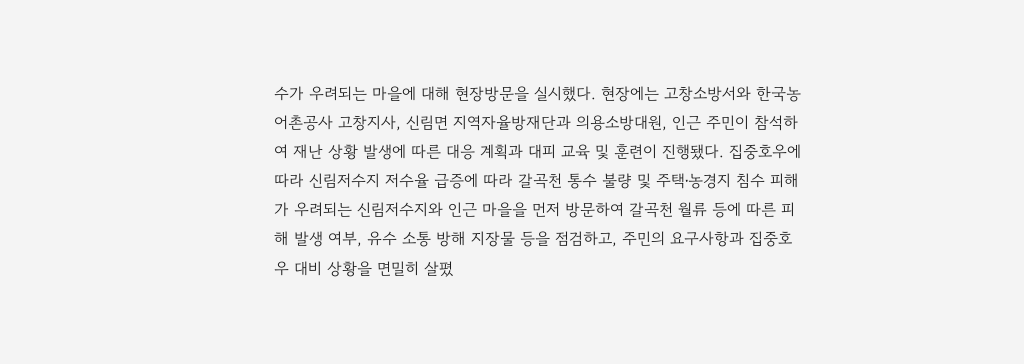수가 우려되는 마을에 대해 현장방문을 실시했다. 현장에는 고창소방서와 한국농어촌공사 고창지사, 신림면 지역자율방재단과 의용소방대원, 인근 주민이 참석하여 재난 상황 발생에 따른 대응 계획과 대피 교육 및 훈련이 진행됐다. 집중호우에 따라 신림저수지 저수율 급증에 따라 갈곡천 통수 불량 및 주택ˑ농경지 침수 피해가 우려되는 신림저수지와 인근 마을을 먼저 방문하여 갈곡천 월류 등에 따른 피해 발생 여부, 유수 소통 방해 지장물 등을 점검하고, 주민의 요구사항과 집중호우 대비 상황을 면밀히 살폈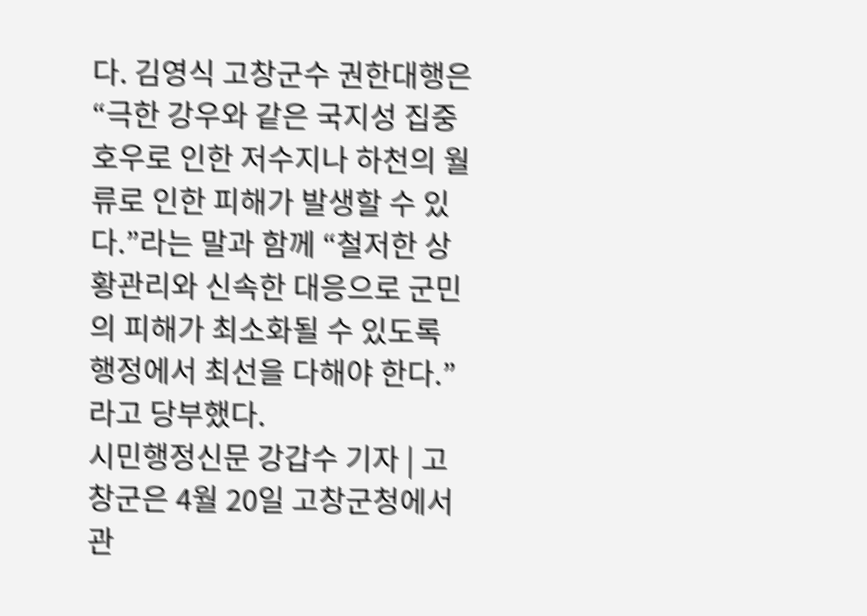다. 김영식 고창군수 권한대행은 “극한 강우와 같은 국지성 집중호우로 인한 저수지나 하천의 월류로 인한 피해가 발생할 수 있다.”라는 말과 함께 “철저한 상황관리와 신속한 대응으로 군민의 피해가 최소화될 수 있도록 행정에서 최선을 다해야 한다.”라고 당부했다.
시민행정신문 강갑수 기자 | 고창군은 4월 20일 고창군청에서 관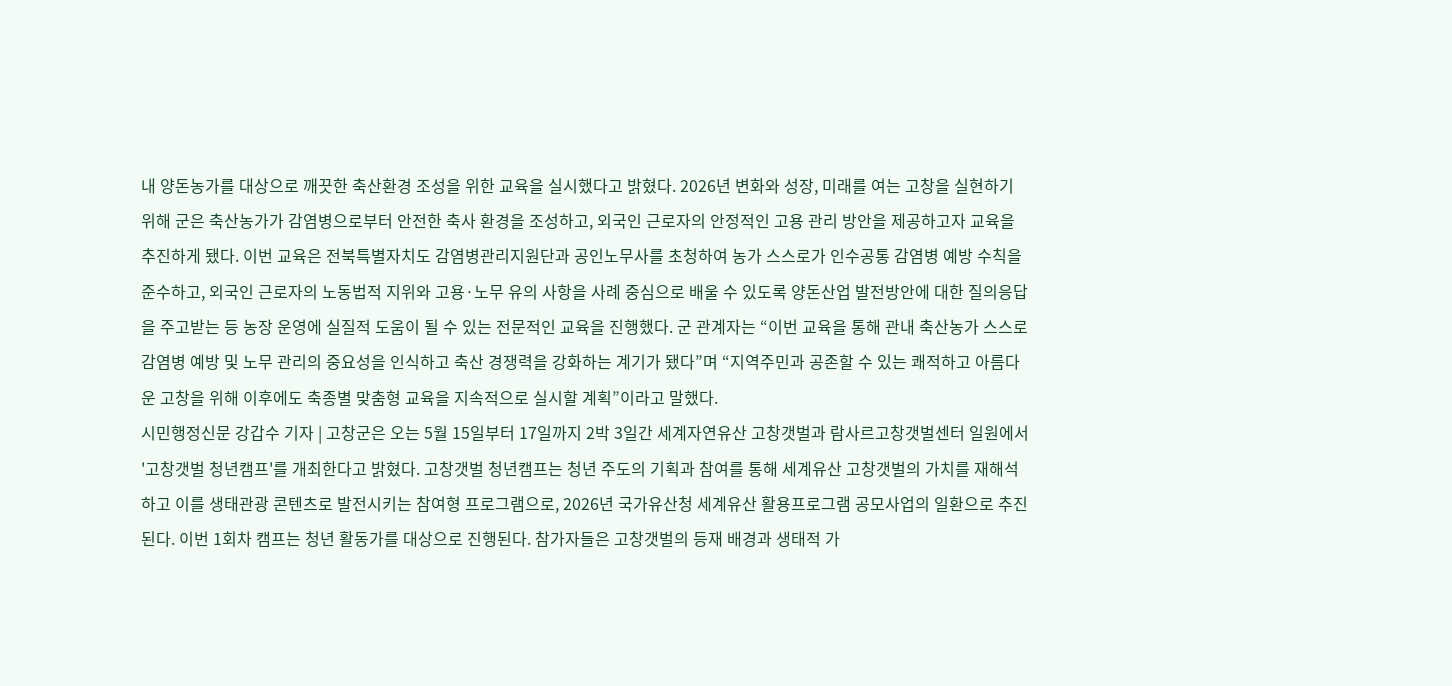내 양돈농가를 대상으로 깨끗한 축산환경 조성을 위한 교육을 실시했다고 밝혔다. 2026년 변화와 성장, 미래를 여는 고창을 실현하기 위해 군은 축산농가가 감염병으로부터 안전한 축사 환경을 조성하고, 외국인 근로자의 안정적인 고용 관리 방안을 제공하고자 교육을 추진하게 됐다. 이번 교육은 전북특별자치도 감염병관리지원단과 공인노무사를 초청하여 농가 스스로가 인수공통 감염병 예방 수칙을 준수하고, 외국인 근로자의 노동법적 지위와 고용·노무 유의 사항을 사례 중심으로 배울 수 있도록 양돈산업 발전방안에 대한 질의응답을 주고받는 등 농장 운영에 실질적 도움이 될 수 있는 전문적인 교육을 진행했다. 군 관계자는 “이번 교육을 통해 관내 축산농가 스스로 감염병 예방 및 노무 관리의 중요성을 인식하고 축산 경쟁력을 강화하는 계기가 됐다”며 “지역주민과 공존할 수 있는 쾌적하고 아름다운 고창을 위해 이후에도 축종별 맞춤형 교육을 지속적으로 실시할 계획”이라고 말했다.
시민행정신문 강갑수 기자 | 고창군은 오는 5월 15일부터 17일까지 2박 3일간 세계자연유산 고창갯벌과 람사르고창갯벌센터 일원에서 '고창갯벌 청년캠프'를 개최한다고 밝혔다. 고창갯벌 청년캠프는 청년 주도의 기획과 참여를 통해 세계유산 고창갯벌의 가치를 재해석하고 이를 생태관광 콘텐츠로 발전시키는 참여형 프로그램으로, 2026년 국가유산청 세계유산 활용프로그램 공모사업의 일환으로 추진된다. 이번 1회차 캠프는 청년 활동가를 대상으로 진행된다. 참가자들은 고창갯벌의 등재 배경과 생태적 가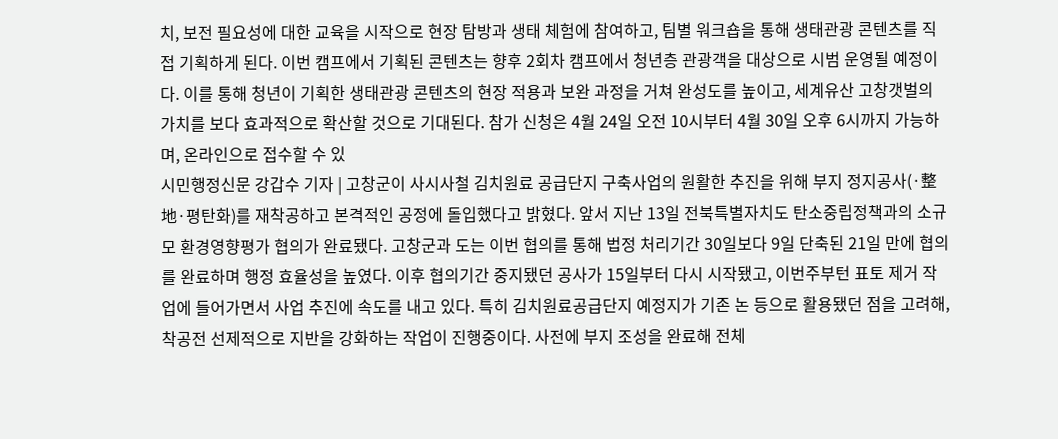치, 보전 필요성에 대한 교육을 시작으로 현장 탐방과 생태 체험에 참여하고, 팀별 워크숍을 통해 생태관광 콘텐츠를 직접 기획하게 된다. 이번 캠프에서 기획된 콘텐츠는 향후 2회차 캠프에서 청년층 관광객을 대상으로 시범 운영될 예정이다. 이를 통해 청년이 기획한 생태관광 콘텐츠의 현장 적용과 보완 과정을 거쳐 완성도를 높이고, 세계유산 고창갯벌의 가치를 보다 효과적으로 확산할 것으로 기대된다. 참가 신청은 4월 24일 오전 10시부터 4월 30일 오후 6시까지 가능하며, 온라인으로 접수할 수 있
시민행정신문 강갑수 기자 | 고창군이 사시사철 김치원료 공급단지 구축사업의 원활한 추진을 위해 부지 정지공사(·整地·평탄화)를 재착공하고 본격적인 공정에 돌입했다고 밝혔다. 앞서 지난 13일 전북특별자치도 탄소중립정책과의 소규모 환경영향평가 협의가 완료됐다. 고창군과 도는 이번 협의를 통해 법정 처리기간 30일보다 9일 단축된 21일 만에 협의를 완료하며 행정 효율성을 높였다. 이후 협의기간 중지됐던 공사가 15일부터 다시 시작됐고, 이번주부턴 표토 제거 작업에 들어가면서 사업 추진에 속도를 내고 있다. 특히 김치원료공급단지 예정지가 기존 논 등으로 활용됐던 점을 고려해, 착공전 선제적으로 지반을 강화하는 작업이 진행중이다. 사전에 부지 조성을 완료해 전체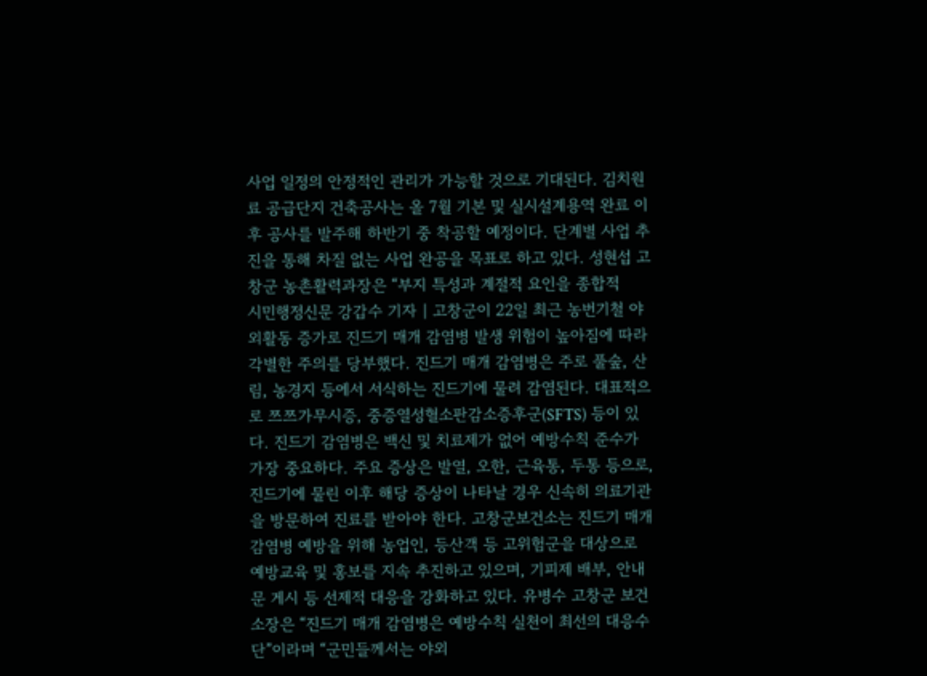사업 일정의 안정적인 관리가 가능할 것으로 기대된다. 김치원료 공급단지 건축공사는 올 7월 기본 및 실시설계용역 완료 이후 공사를 발주해 하반기 중 착공할 예정이다. 단계별 사업 추진을 통해 차질 없는 사업 완공을 목표로 하고 있다. 성현섭 고창군 농촌활력과장은 “부지 특성과 계절적 요인을 종합적
시민행정신문 강갑수 기자 | 고창군이 22일 최근 농번기철 야외활동 증가로 진드기 매개 감염병 발생 위험이 높아짐에 따라 각별한 주의를 당부했다. 진드기 매개 감염병은 주로 풀숲, 산림, 농경지 등에서 서식하는 진드기에 물려 감염된다. 대표적으로 쯔쯔가무시증, 중증열성혈소판감소증후군(SFTS) 등이 있다. 진드기 감염병은 백신 및 치료제가 없어 예방수칙 준수가 가장 중요하다. 주요 증상은 발열, 오한, 근육통, 두통 등으로, 진드기에 물린 이후 해당 증상이 나타날 경우 신속히 의료기관을 방문하여 진료를 받아야 한다. 고창군보건소는 진드기 매개 감염병 예방을 위해 농업인, 등산객 등 고위험군을 대상으로 예방교육 및 홍보를 지속 추진하고 있으며, 기피제 배부, 안내문 게시 등 선제적 대응을 강화하고 있다. 유병수 고창군 보건소장은 “진드기 매개 감염병은 예방수칙 실천이 최선의 대응수단”이라며 “군민들께서는 야외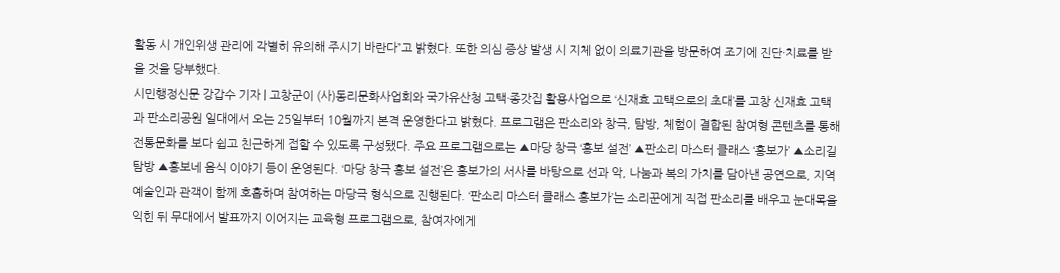활동 시 개인위생 관리에 각별히 유의해 주시기 바란다”고 밝혔다. 또한 의심 증상 발생 시 지체 없이 의료기관을 방문하여 조기에 진단·치료를 받을 것을 당부했다.
시민행정신문 강갑수 기자 | 고창군이 (사)동리문화사업회와 국가유산청 고택·종갓집 활용사업으로 ‘신재효 고택으로의 초대’를 고창 신재효 고택과 판소리공원 일대에서 오는 25일부터 10월까지 본격 운영한다고 밝혔다. 프로그램은 판소리와 창극, 탐방, 체험이 결합된 참여형 콘텐츠를 통해 전통문화를 보다 쉽고 친근하게 접할 수 있도록 구성됐다. 주요 프로그램으로는 ▲마당 창극 ‘흥보 설전’ ▲판소리 마스터 클래스 ‘흥보가’ ▲소리길 탐방 ▲흥보네 음식 이야기 등이 운영된다. ‘마당 창극 흥보 설전’은 흥보가의 서사를 바탕으로 선과 악, 나눔과 복의 가치를 담아낸 공연으로, 지역 예술인과 관객이 함께 호흡하며 참여하는 마당극 형식으로 진행된다. ‘판소리 마스터 클래스 흥보가’는 소리꾼에게 직접 판소리를 배우고 눈대목을 익힌 뒤 무대에서 발표까지 이어지는 교육형 프로그램으로, 참여자에게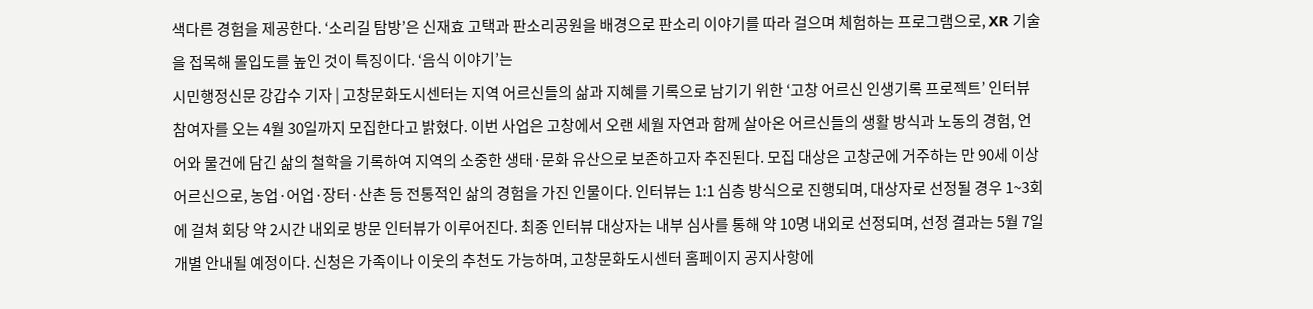색다른 경험을 제공한다. ‘소리길 탐방’은 신재효 고택과 판소리공원을 배경으로 판소리 이야기를 따라 걸으며 체험하는 프로그램으로, XR 기술을 접목해 몰입도를 높인 것이 특징이다. ‘음식 이야기’는
시민행정신문 강갑수 기자 | 고창문화도시센터는 지역 어르신들의 삶과 지혜를 기록으로 남기기 위한 ‘고창 어르신 인생기록 프로젝트’ 인터뷰 참여자를 오는 4월 30일까지 모집한다고 밝혔다. 이번 사업은 고창에서 오랜 세월 자연과 함께 살아온 어르신들의 생활 방식과 노동의 경험, 언어와 물건에 담긴 삶의 철학을 기록하여 지역의 소중한 생태·문화 유산으로 보존하고자 추진된다. 모집 대상은 고창군에 거주하는 만 90세 이상 어르신으로, 농업·어업·장터·산촌 등 전통적인 삶의 경험을 가진 인물이다. 인터뷰는 1:1 심층 방식으로 진행되며, 대상자로 선정될 경우 1~3회에 걸쳐 회당 약 2시간 내외로 방문 인터뷰가 이루어진다. 최종 인터뷰 대상자는 내부 심사를 통해 약 10명 내외로 선정되며, 선정 결과는 5월 7일 개별 안내될 예정이다. 신청은 가족이나 이웃의 추천도 가능하며, 고창문화도시센터 홈페이지 공지사항에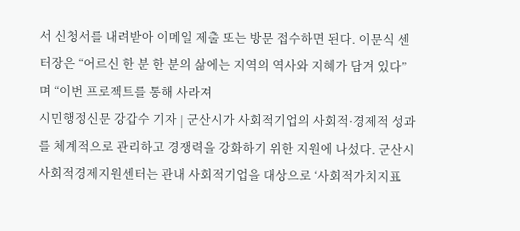서 신청서를 내려받아 이메일 제출 또는 방문 접수하면 된다. 이문식 센터장은 “어르신 한 분 한 분의 삶에는 지역의 역사와 지혜가 담겨 있다”며 “이번 프로젝트를 통해 사라져
시민행정신문 강갑수 기자 | 군산시가 사회적기업의 사회적·경제적 성과를 체계적으로 관리하고 경쟁력을 강화하기 위한 지원에 나섰다. 군산시사회적경제지원센터는 관내 사회적기업을 대상으로 ‘사회적가치지표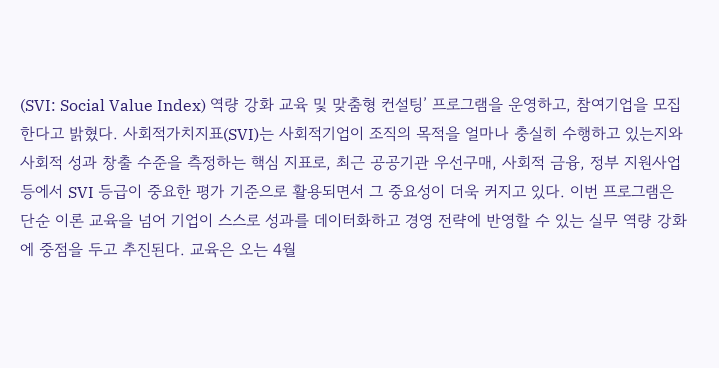(SVI: Social Value Index) 역량 강화 교육 및 맞춤형 컨설팅’ 프로그램을 운영하고, 참여기업을 모집한다고 밝혔다. 사회적가치지표(SVI)는 사회적기업이 조직의 목적을 얼마나 충실히 수행하고 있는지와 사회적 성과 창출 수준을 측정하는 핵심 지표로, 최근 공공기관 우선구매, 사회적 금융, 정부 지원사업 등에서 SVI 등급이 중요한 평가 기준으로 활용되면서 그 중요성이 더욱 커지고 있다. 이번 프로그램은 단순 이론 교육을 넘어 기업이 스스로 성과를 데이터화하고 경영 전략에 반영할 수 있는 실무 역량 강화에 중점을 두고 추진된다. 교육은 오는 4월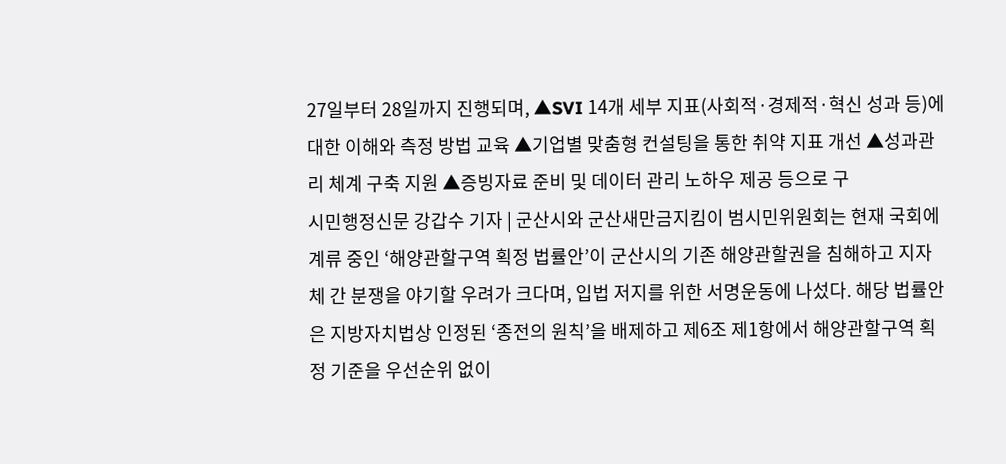27일부터 28일까지 진행되며, ▲SVI 14개 세부 지표(사회적·경제적·혁신 성과 등)에 대한 이해와 측정 방법 교육 ▲기업별 맞춤형 컨설팅을 통한 취약 지표 개선 ▲성과관리 체계 구축 지원 ▲증빙자료 준비 및 데이터 관리 노하우 제공 등으로 구
시민행정신문 강갑수 기자 | 군산시와 군산새만금지킴이 범시민위원회는 현재 국회에 계류 중인 ‘해양관할구역 획정 법률안’이 군산시의 기존 해양관할권을 침해하고 지자체 간 분쟁을 야기할 우려가 크다며, 입법 저지를 위한 서명운동에 나섰다. 해당 법률안은 지방자치법상 인정된 ‘종전의 원칙’을 배제하고 제6조 제1항에서 해양관할구역 획정 기준을 우선순위 없이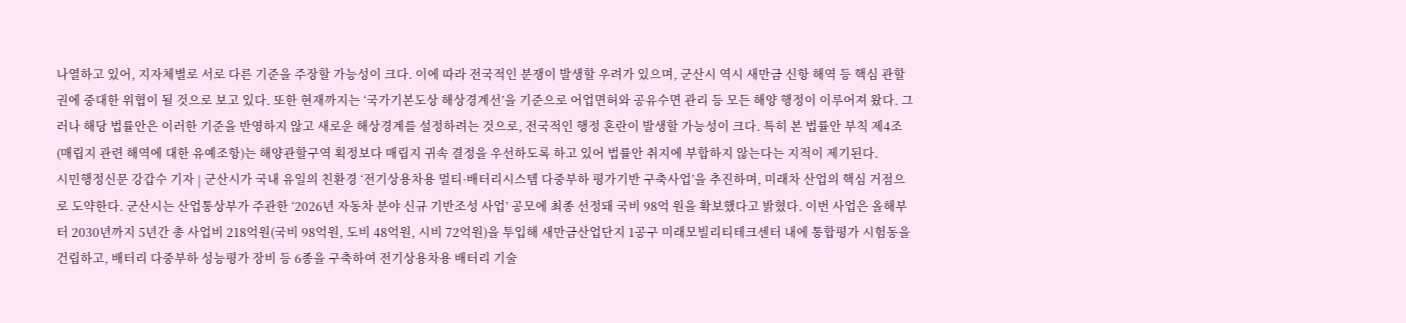나열하고 있어, 지자체별로 서로 다른 기준을 주장할 가능성이 크다. 이에 따라 전국적인 분쟁이 발생할 우려가 있으며, 군산시 역시 새만금 신항 해역 등 핵심 관할권에 중대한 위협이 될 것으로 보고 있다. 또한 현재까지는 ‘국가기본도상 해상경계선’을 기준으로 어업면허와 공유수면 관리 등 모든 해양 행정이 이루어져 왔다. 그러나 해당 법률안은 이러한 기준을 반영하지 않고 새로운 해상경계를 설정하려는 것으로, 전국적인 행정 혼란이 발생할 가능성이 크다. 특히 본 법률안 부칙 제4조(매립지 관련 해역에 대한 유예조항)는 해양관할구역 획정보다 매립지 귀속 결정을 우선하도록 하고 있어 법률안 취지에 부합하지 않는다는 지적이 제기된다.
시민행정신문 강갑수 기자 | 군산시가 국내 유일의 친환경 ‘전기상용차용 멀티·배터리시스템 다중부하 평가기반 구축사업’을 추진하며, 미래차 산업의 핵심 거점으로 도약한다. 군산시는 산업통상부가 주관한 ‘2026년 자동차 분야 신규 기반조성 사업’ 공모에 최종 선정돼 국비 98억 원을 확보했다고 밝혔다. 이번 사업은 올해부터 2030년까지 5년간 총 사업비 218억원(국비 98억원, 도비 48억원, 시비 72억원)을 투입해 새만금산업단지 1공구 미래모빌리티테크센터 내에 통합평가 시험동을 건립하고, 배터리 다중부하 성능평가 장비 등 6종을 구축하여 전기상용차용 배터리 기술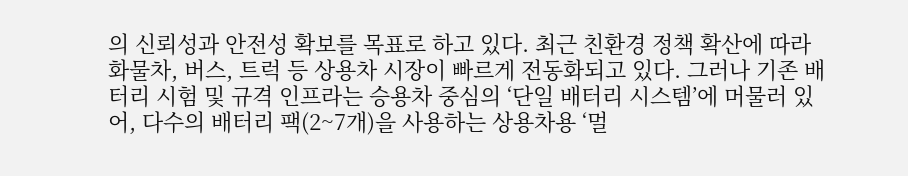의 신뢰성과 안전성 확보를 목표로 하고 있다. 최근 친환경 정책 확산에 따라 화물차, 버스, 트럭 등 상용차 시장이 빠르게 전동화되고 있다. 그러나 기존 배터리 시험 및 규격 인프라는 승용차 중심의 ‘단일 배터리 시스템’에 머물러 있어, 다수의 배터리 팩(2~7개)을 사용하는 상용차용 ‘멀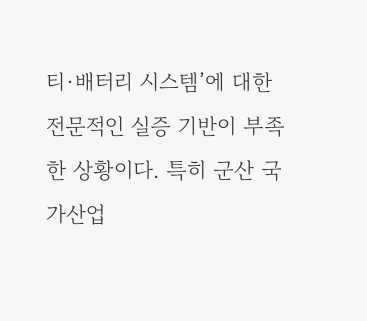티·배터리 시스템’에 대한 전문적인 실증 기반이 부족한 상황이다. 특히 군산 국가산업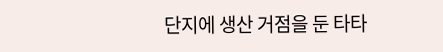단지에 생산 거점을 둔 타타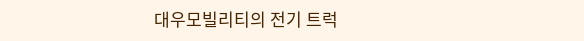대우모빌리티의 전기 트럭